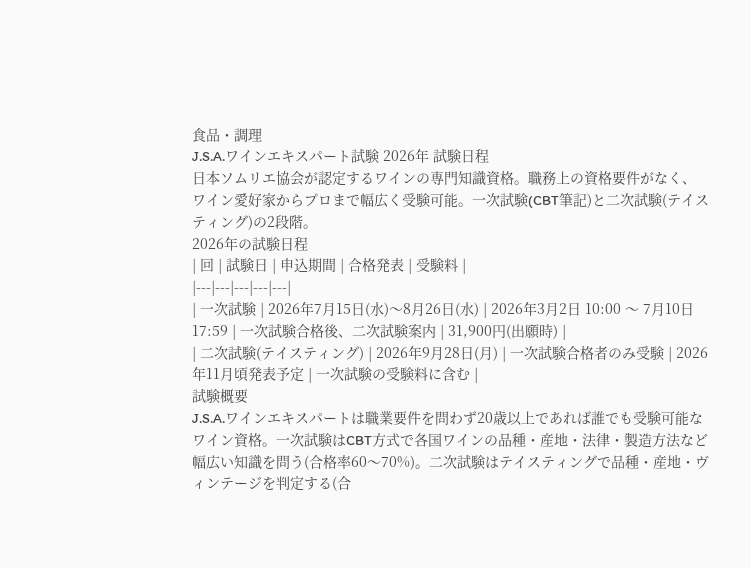食品・調理
J.S.A.ワインエキスパート試験 2026年 試験日程
日本ソムリエ協会が認定するワインの専門知識資格。職務上の資格要件がなく、ワイン愛好家からプロまで幅広く受験可能。一次試験(CBT筆記)と二次試験(テイスティング)の2段階。
2026年の試験日程
| 回 | 試験日 | 申込期間 | 合格発表 | 受験料 |
|---|---|---|---|---|
| 一次試験 | 2026年7月15日(水)〜8月26日(水) | 2026年3月2日 10:00 〜 7月10日 17:59 | 一次試験合格後、二次試験案内 | 31,900円(出願時) |
| 二次試験(テイスティング) | 2026年9月28日(月) | 一次試験合格者のみ受験 | 2026年11月頃発表予定 | 一次試験の受験料に含む |
試験概要
J.S.A.ワインエキスパートは職業要件を問わず20歳以上であれば誰でも受験可能なワイン資格。一次試験はCBT方式で各国ワインの品種・産地・法律・製造方法など幅広い知識を問う(合格率60〜70%)。二次試験はテイスティングで品種・産地・ヴィンテージを判定する(合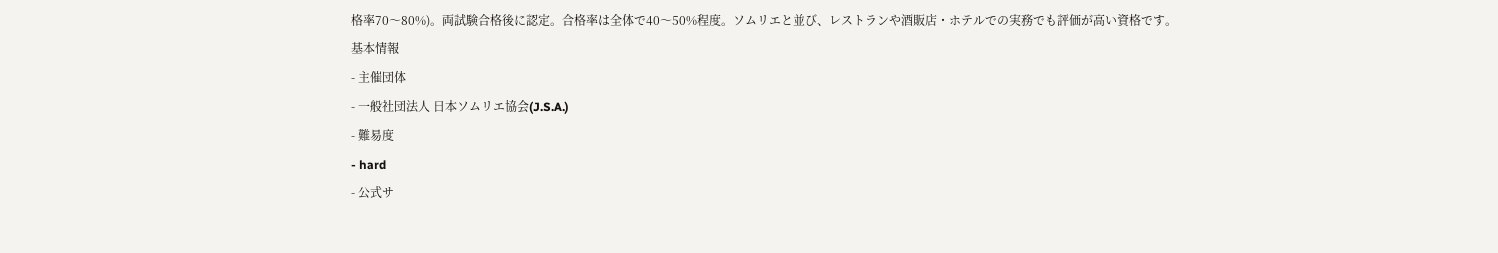格率70〜80%)。両試験合格後に認定。合格率は全体で40〜50%程度。ソムリエと並び、レストランや酒販店・ホテルでの実務でも評価が高い資格です。
基本情報
- 主催団体
- 一般社団法人 日本ソムリエ協会(J.S.A.)
- 難易度
- hard
- 公式サ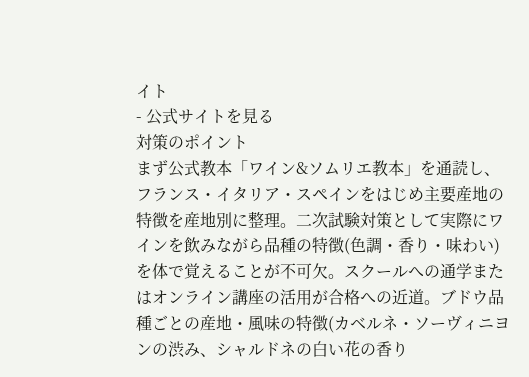イト
- 公式サイトを見る
対策のポイント
まず公式教本「ワイン&ソムリエ教本」を通読し、フランス・イタリア・スペインをはじめ主要産地の特徴を産地別に整理。二次試験対策として実際にワインを飲みながら品種の特徴(色調・香り・味わい)を体で覚えることが不可欠。スクールへの通学またはオンライン講座の活用が合格への近道。ブドウ品種ごとの産地・風味の特徴(カベルネ・ソーヴィニヨンの渋み、シャルドネの白い花の香り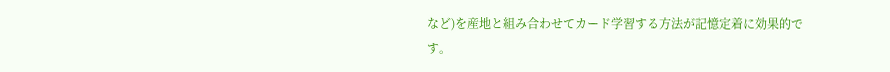など)を産地と組み合わせてカード学習する方法が記憶定着に効果的です。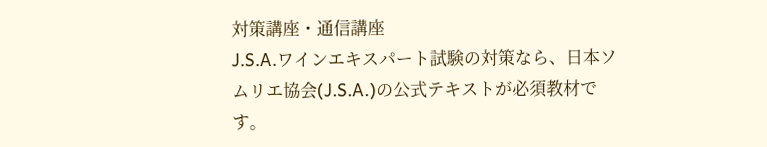対策講座・通信講座
J.S.A.ワインエキスパート試験の対策なら、日本ソムリエ協会(J.S.A.)の公式テキストが必須教材です。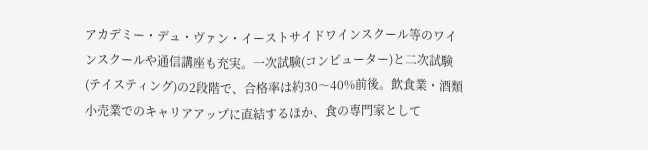アカデミー・デュ・ヴァン・イーストサイドワインスクール等のワインスクールや通信講座も充実。一次試験(コンピューター)と二次試験(テイスティング)の2段階で、合格率は約30〜40%前後。飲食業・酒類小売業でのキャリアアップに直結するほか、食の専門家として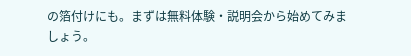の箔付けにも。まずは無料体験・説明会から始めてみましょう。